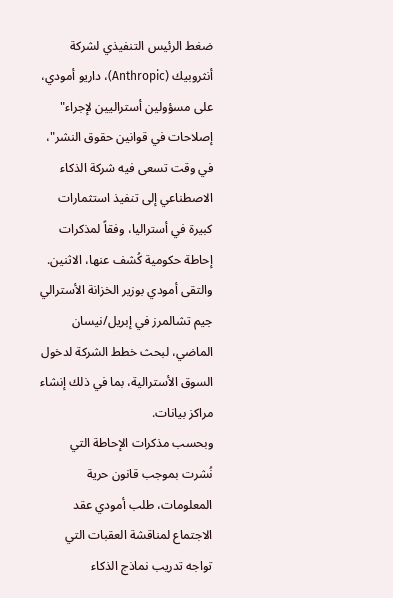ضغط الرئيس التنفيذي لشركة أنثروبيك (Anthropic)، داريو أمودي، على مسؤولين أستراليين لإجراء" إصلاحات في قوانين حقوق النشر"، في وقت تسعى فيه شركة الذكاء الاصطناعي إلى تنفيذ استثمارات كبيرة في أستراليا، وفقاً لمذكرات إحاطة حكومية كُشف عنها، الاثنين.
والتقى أمودي بوزير الخزانة الأسترالي جيم تشالمرز في إبريل/نيسان الماضي، لبحث خطط الشركة لدخول السوق الأسترالية، بما في ذلك إنشاء مراكز بيانات.
وبحسب مذكرات الإحاطة التي نُشرت بموجب قانون حرية المعلومات، طلب أمودي عقد الاجتماع لمناقشة العقبات التي تواجه تدريب نماذج الذكاء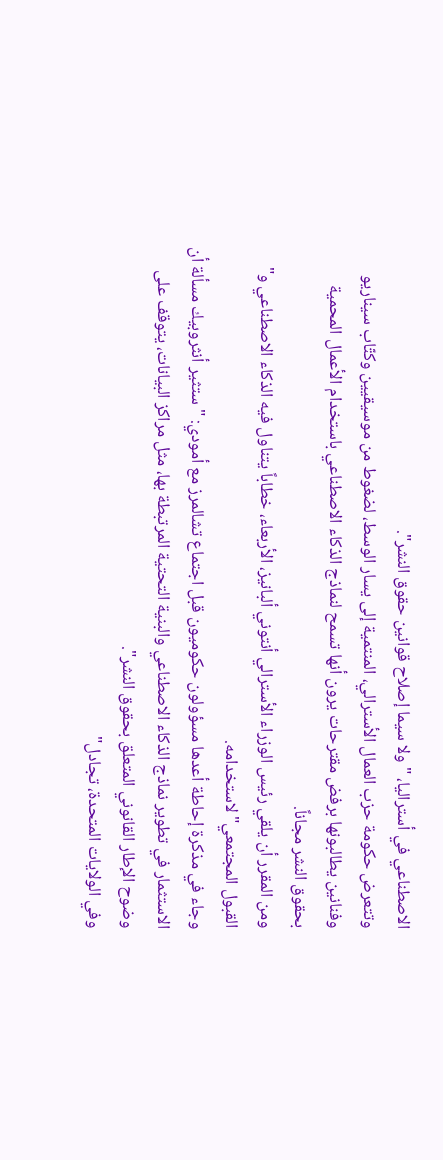الاصطناعي في أستراليا، " ولا سيما إصلاح قوانين حقوق النشر".
وتتعرض حكومة حزب العمال الأسترالي، المنتمية إلى يسار الوسط، لضغوط من موسيقيين وكتّاب سيناريو وفنانين يطالبونها برفض مقترحات يرون أنها تسمح لنماذج الذكاء الاصطناعي باستخدام الأعمال المحمية بحقوق النشر مجاناً.
ومن المقرر أن يلقي رئيس الوزراء الأسترالي أنتوني ألبانيز، الأربعاء، خطاباً يتناول فيه الذكاء الاصطناعي و" القبول المجتمعي" لاستخدامه.
وجاء في مذكرة إحاطة أعدها مسؤولون حكوميون قبل اجتماع تشالمرز مع أمودي: " ستثير أنثروبيك مسألة أن الاستثمار في تطوير نماذج الذكاء الاصطناعي والبنية التحتية المرتبطة بها، مثل مراكز البيانات، يتوقف على وضوح الإطار القانوني المتعلق بحقوق النشر".
وفي الولايات المتحدة، تجادل"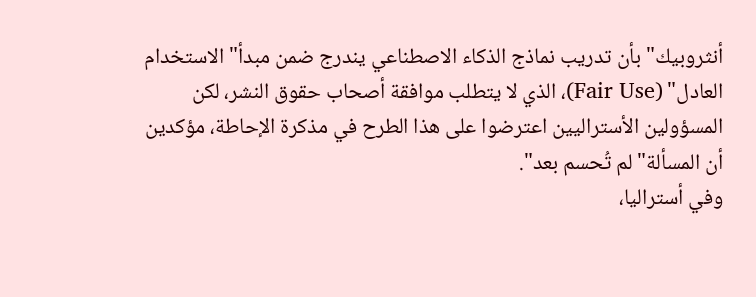أنثروبيك" بأن تدريب نماذج الذكاء الاصطناعي يندرج ضمن مبدأ" الاستخدام العادل" (Fair Use)، الذي لا يتطلب موافقة أصحاب حقوق النشر، لكن المسؤولين الأستراليين اعترضوا على هذا الطرح في مذكرة الإحاطة، مؤكدين أن المسألة" لم تُحسم بعد".
وفي أستراليا،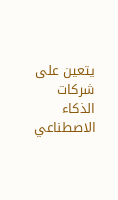يتعين على شركات الذكاء الاصطناعي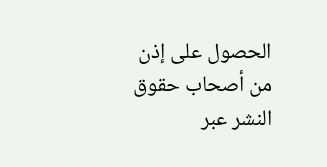الحصول على إذن من أصحاب حقوق النشر عبر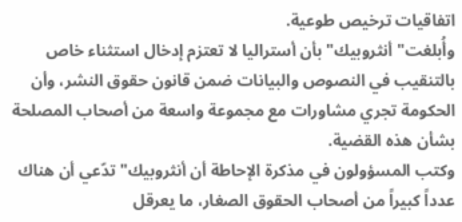اتفاقيات ترخيص طوعية.
وأُبلغت" أنثروبيك" بأن أستراليا لا تعتزم إدخال استثناء خاص بالتنقيب في النصوص والبيانات ضمن قانون حقوق النشر، وأن الحكومة تجري مشاورات مع مجموعة واسعة من أصحاب المصلحة بشأن هذه القضية.
وكتب المسؤولون في مذكرة الإحاطة أن أنثروبيك" تدّعي أن هناك عدداً كبيراً من أصحاب الحقوق الصغار، ما يعرقل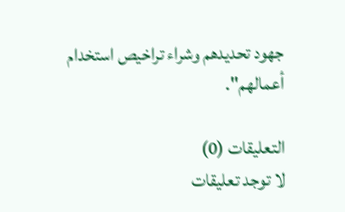جهود تحديدهم وشراء تراخيص استخدام أعمالهم".

التعليقات (0)
لا توجد تعليقات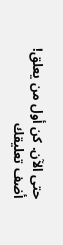حتى الآن. كن أول من يعلق!
أضف تعليقك